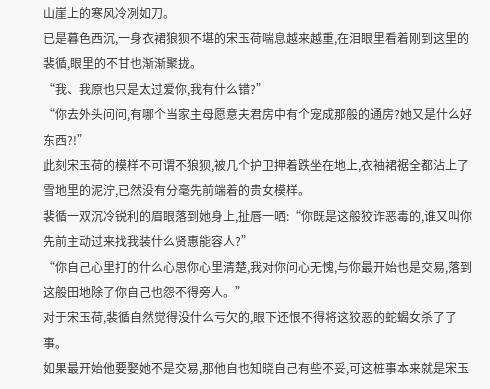山崖上的寒风冷冽如刀。
已是暮色西沉,一身衣裙狼狈不堪的宋玉荷喘息越来越重,在泪眼里看着刚到这里的裴循,眼里的不甘也渐渐聚拢。
“我、我原也只是太过爱你,我有什么错?”
“你去外头问问,有哪个当家主母愿意夫君房中有个宠成那般的通房?她又是什么好东西?!”
此刻宋玉荷的模样不可谓不狼狈,被几个护卫押着跌坐在地上,衣袖裙裾全都沾上了雪地里的泥泞,已然没有分毫先前端着的贵女模样。
裴循一双沉冷锐利的眉眼落到她身上,扯唇一哂:“你既是这般狡诈恶毒的,谁又叫你先前主动过来找我装什么贤惠能容人?”
“你自己心里打的什么心思你心里清楚,我对你问心无愧,与你最开始也是交易,落到这般田地除了你自己也怨不得旁人。”
对于宋玉荷,裴循自然觉得没什么亏欠的,眼下还恨不得将这狡恶的蛇蝎女杀了了事。
如果最开始他要娶她不是交易,那他自也知晓自己有些不妥,可这桩事本来就是宋玉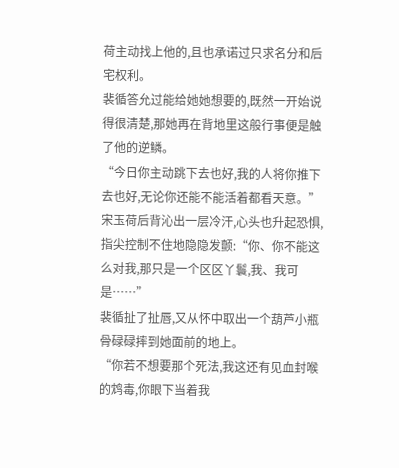荷主动找上他的,且也承诺过只求名分和后宅权利。
裴循答允过能给她她想要的,既然一开始说得很清楚,那她再在背地里这般行事便是触了他的逆鳞。
“今日你主动跳下去也好,我的人将你推下去也好,无论你还能不能活着都看天意。”
宋玉荷后背沁出一层冷汗,心头也升起恐惧,指尖控制不住地隐隐发颤:“你、你不能这么对我,那只是一个区区丫鬟,我、我可是……”
裴循扯了扯唇,又从怀中取出一个葫芦小瓶骨碌碌摔到她面前的地上。
“你若不想要那个死法,我这还有见血封喉的鸩毒,你眼下当着我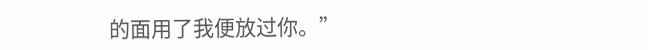的面用了我便放过你。”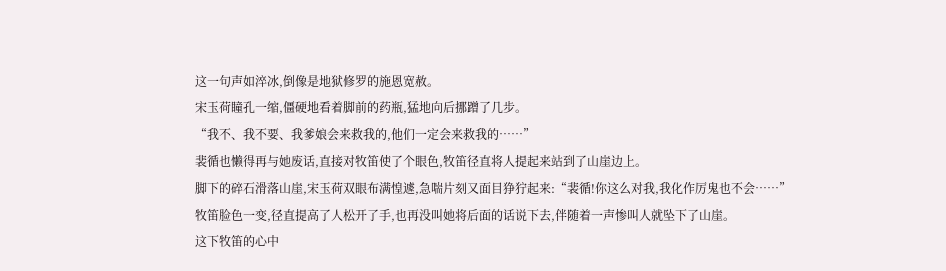这一句声如淬冰,倒像是地狱修罗的施恩宽赦。
宋玉荷瞳孔一缩,僵硬地看着脚前的药瓶,猛地向后挪蹭了几步。
“我不、我不要、我爹娘会来救我的,他们一定会来救我的……”
裴循也懒得再与她废话,直接对牧笛使了个眼色,牧笛径直将人提起来站到了山崖边上。
脚下的碎石滑落山崖,宋玉荷双眼布满惶遽,急喘片刻又面目狰狞起来:“裴循!你这么对我,我化作厉鬼也不会……”
牧笛脸色一变,径直提高了人松开了手,也再没叫她将后面的话说下去,伴随着一声惨叫人就坠下了山崖。
这下牧笛的心中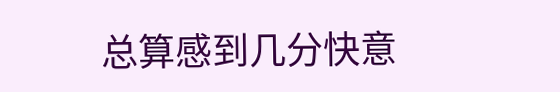总算感到几分快意